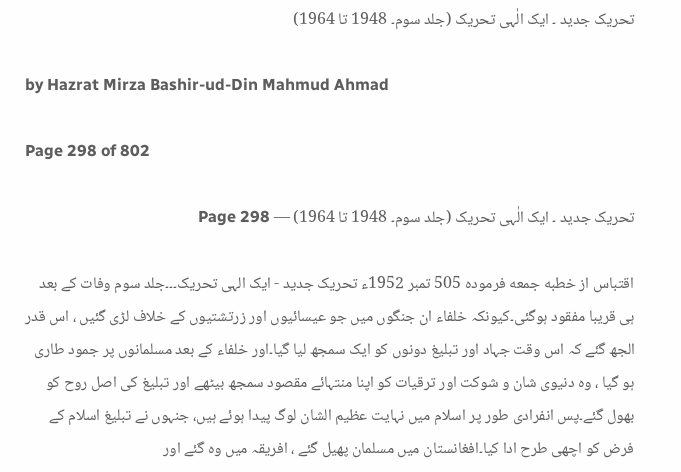تحریک جدید ۔ ایک الٰہی تحریک (جلد سوم۔ 1948 تا 1964)

by Hazrat Mirza Bashir-ud-Din Mahmud Ahmad

Page 298 of 802

تحریک جدید ۔ ایک الٰہی تحریک (جلد سوم۔ 1948 تا 1964) — Page 298

اقتباس از خطبه جمعه فرموده 505 تمبر 1952ء تحریک جدید - ایک الہی تحریک۔۔۔جلد سوم وفات کے بعد ہی قریبا مفقود ہوگئی۔کیونکہ خلفاء ان جنگوں میں جو عیسائیوں اور زرتشتیوں کے خلاف لڑی گئیں ، اس قدر الجھ گئے کہ اس وقت جہاد اور تبلیغ دونوں کو ایک سمجھ لیا گیا۔اور خلفاء کے بعد مسلمانوں پر جمود طاری ہو گیا ، وہ دنیوی شان و شوکت اور ترقیات کو اپنا منتہائے مقصود سمجھ بیٹھے اور تبلیغ کی اصل روح کو بھول گئے۔پس انفرادی طور پر اسلام میں نہایت عظیم الشان لوگ پیدا ہوئے ہیں، جنہوں نے تبلیغ اسلام کے فرض کو اچھی طرح ادا کیا۔افغانستان میں مسلمان پھیل گئے ، افریقہ میں وہ گئے اور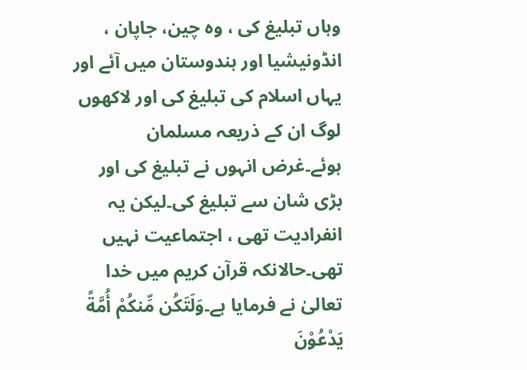وہاں تبلیغ کی ، وہ چین، جاپان ، انڈونیشیا اور ہندوستان میں آئے اور یہاں اسلام کی تبلیغ کی اور لاکھوں لوگ ان کے ذریعہ مسلمان ہوئے۔غرض انہوں نے تبلیغ کی اور بڑی شان سے تبلیغ کی۔لیکن یہ انفرادیت تھی ، اجتماعیت نہیں تھی۔حالانکہ قرآن کریم میں خدا تعالیٰ نے فرمایا ہے۔وَلَتَكُن مِّنكُمْ أُمَّةً يَدْعُوْنَ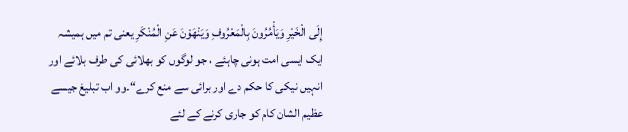إِلَى الْخَيْرِ وَيَأْمُرُونَ بِالْمَعْرُوفِ وَيَنْهَوْنَ عَنِ الْمُنْكَرِ یعنی تم میں ہمیشہ ایک ایسی امت ہونی چاہئے ، جو لوگوں کو بھلائی کی طرف بلائے اور انہیں نیکی کا حکم دے اور برائی سے منع کرے“۔وو اب تبلیغ جیسے عظیم الشان کام کو جاری کرنے کے لئے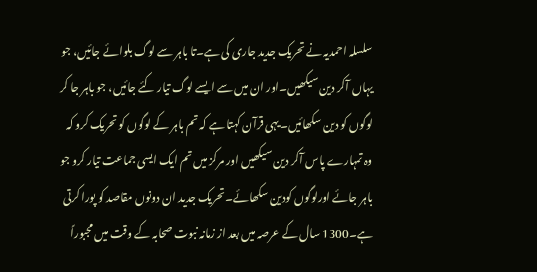سلسلہ احمدیہ نے تحریک جدید جاری کی ہے۔تا باہر سے لوگ بلوائے جائیں، جو یہاں آکر دین سیکھیں۔اور ان میں سے ایسے لوگ تیار کئے جائیں، جو باہر جا کر لوگوں کو دین سکھائیں۔یہی قرآن کہتا ہے کہ تم باہر کے لوگوں کو تحریک کرو کہ وہ تمہارے پاس آکر دین سیکھیں اور مرکز میں تم ایک ایسی جماعت تیار کرو جو باہر جائے اورلوگوں کودین سکھائے۔تحریک جدید ان دونوں مقاصد کو پورا کرتی ہے۔1300 سال کے عرصہ میں بعد از زمانہ نبوت صحابہ کے وقت میں مجبوراً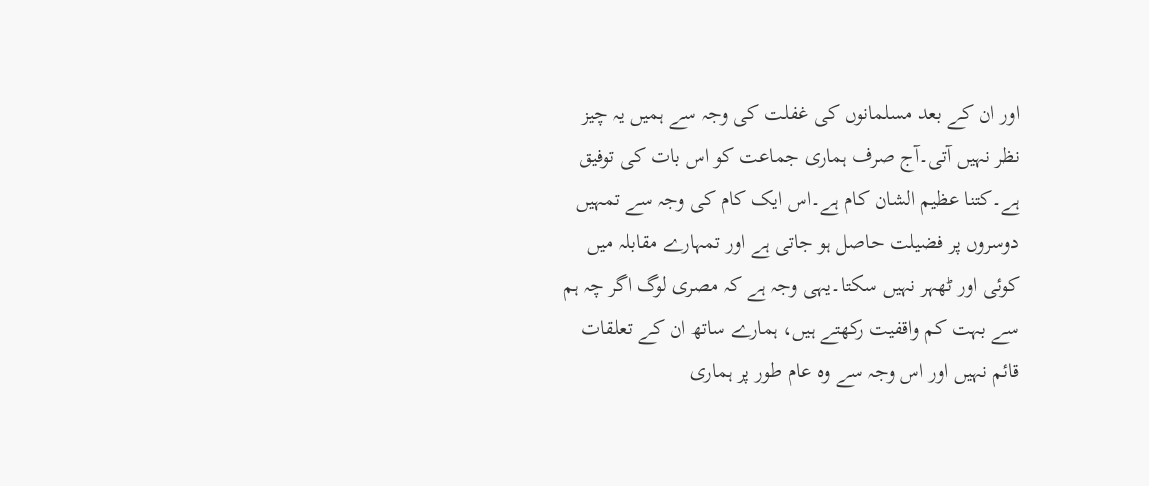اور ان کے بعد مسلمانوں کی غفلت کی وجہ سے ہمیں یہ چیز نظر نہیں آتی۔آج صرف ہماری جماعت کو اس بات کی توفیق ہے۔کتنا عظیم الشان کام ہے۔اس ایک کام کی وجہ سے تمہیں دوسروں پر فضیلت حاصل ہو جاتی ہے اور تمہارے مقابلہ میں کوئی اور ٹھہر نہیں سکتا۔یہی وجہ ہے کہ مصری لوگ اگر چہ ہم سے بہت کم واقفیت رکھتے ہیں، ہمارے ساتھ ان کے تعلقات قائم نہیں اور اس وجہ سے وہ عام طور پر ہماری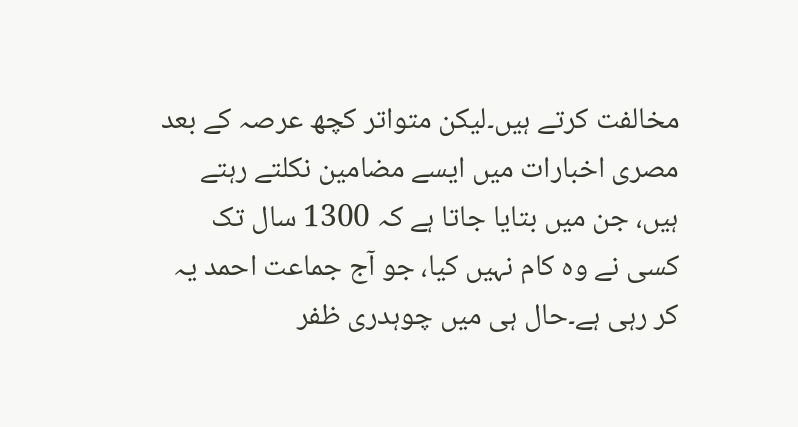مخالفت کرتے ہیں۔لیکن متواتر کچھ عرصہ کے بعد مصری اخبارات میں ایسے مضامین نکلتے رہتے ہیں، جن میں بتایا جاتا ہے کہ 1300 سال تک کسی نے وہ کام نہیں کیا، جو آج جماعت احمد یہ کر رہی ہے۔حال ہی میں چوہدری ظفر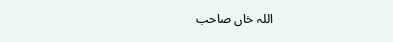اللہ خاں صاحب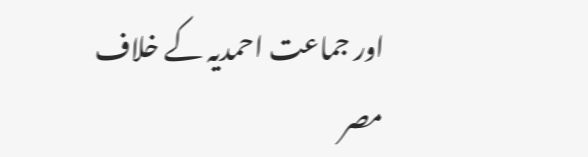اور جماعت احمدیہ کے خلاف مصر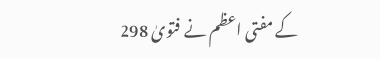کے مفتی اعظم نے فتویٰ 298